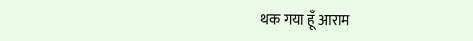थक गया हूँ आराम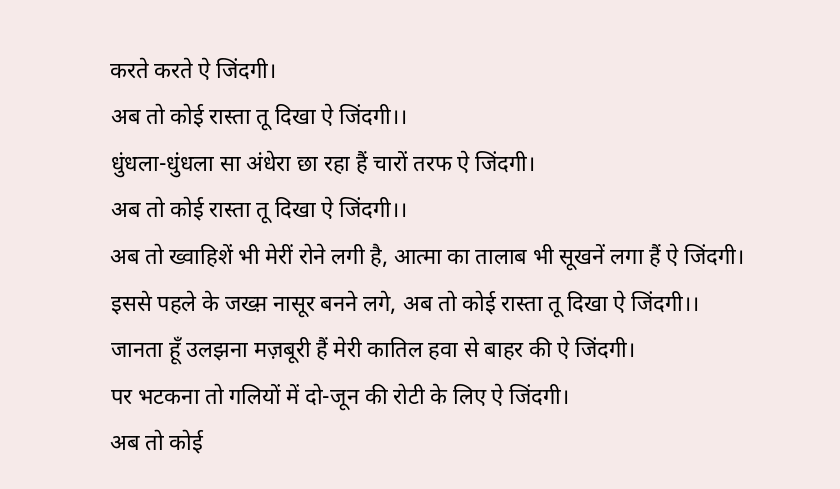करते करते ऐ जिंदगी।
अब तो कोई रास्ता तू दिखा ऐ जिंदगी।।
धुंधला-धुंधला सा अंधेरा छा रहा हैं चारों तरफ ऐ जिंदगी।
अब तो कोई रास्ता तू दिखा ऐ जिंदगी।।
अब तो ख्वाहिशें भी मेरीं रोने लगी है, आत्मा का तालाब भी सूखनें लगा हैं ऐ जिंदगी।
इससे पहले के जख्म़ नासूर बनने लगे, अब तो कोई रास्ता तू दिखा ऐ जिंदगी।।
जानता हूँ उलझना मज़बूरी हैं मेरी कातिल हवा से बाहर की ऐ जिंदगी।
पर भटकना तो गलियों में दो-जून की रोटी के लिए ऐ जिंदगी।
अब तो कोई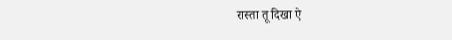रास्ता तू दिखा ऐ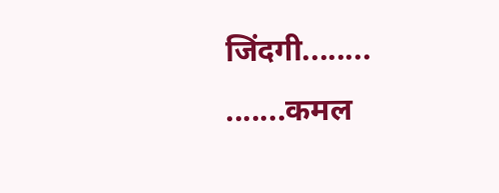जिंदगी........
.......कमल